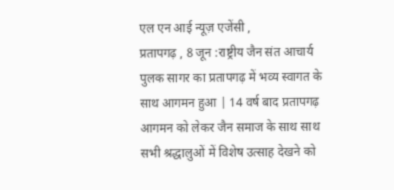एल एन आई न्यूज़ एजेंसी ,
प्रतापगढ़ , 8 जून :राष्ट्रीय जैन संत आचार्य पुलक सागर का प्रतापगढ़ में भव्य स्वागत के साथ आगमन हुआ | 14 वर्ष बाद प्रतापगढ़ आगमन को लेकर जैन समाज के साथ साथ सभी श्रद्धालुओं में विशेष उत्साह देखने को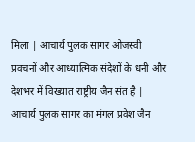मिला | आचार्य पुलक सागर ओजस्वी प्रवचनों और आध्यात्मिक संदेशों के धनी और देशभर में विख्यात राष्ट्रीय जैन संत है | आचार्य पुलक सागर का मंगल प्रवेश जैन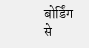बोर्डिंग से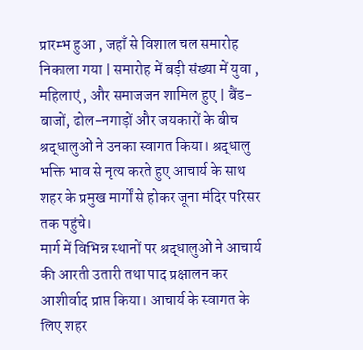प्रारम्भ हुआ , जहाँ से विशाल चल समारोह निकाला गया | समारोह में बड़ी संख्या में युवा , महिलाएं , और समाजजन शामिल हुए | बैंड-बाजों, ढोल-नगाड़ों और जयकारों के बीच श्रद्धालुओं ने उनका स्वागत किया। श्रद्धालु भक्ति भाव से नृत्य करते हुए आचार्य के साथ शहर के प्रमुख मार्गों से होकर जूना मंदिर परिसर तक पहुंचे।
मार्ग में विभिन्न स्थानों पर श्रद्धालुओं ने आचार्य की आरती उतारी तथा पाद प्रक्षालन कर आशीर्वाद प्राप्त किया। आचार्य के स्वागत के लिए शहर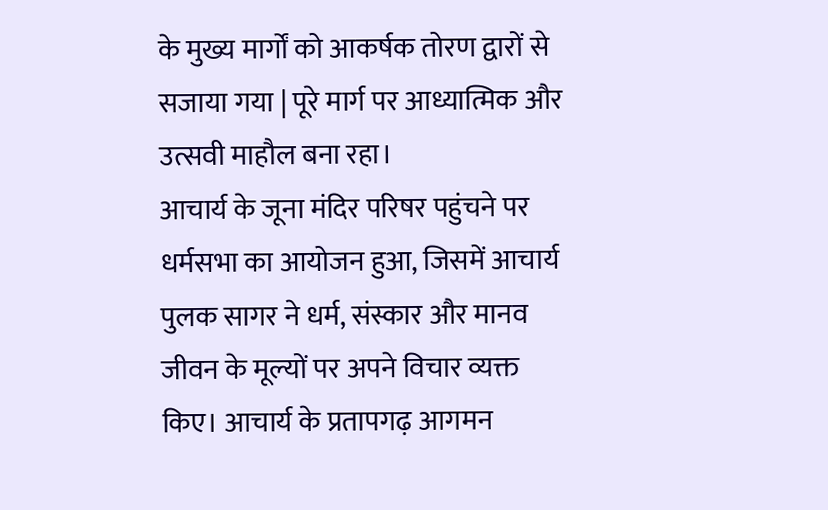के मुख्य मार्गों को आकर्षक तोरण द्वारों से सजाया गया | पूरे मार्ग पर आध्यात्मिक और उत्सवी माहौल बना रहा।
आचार्य के जूना मंदिर परिषर पहुंचने पर धर्मसभा का आयोजन हुआ, जिसमें आचार्य पुलक सागर ने धर्म, संस्कार और मानव जीवन के मूल्यों पर अपने विचार व्यक्त किए। आचार्य के प्रतापगढ़ आगमन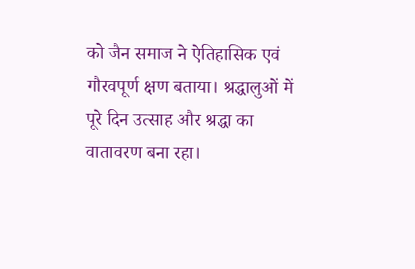को जैन समाज ने ऐतिहासिक एवं गौरवपूर्ण क्षण बताया। श्रद्धालुओं में पूरे दिन उत्साह और श्रद्धा का वातावरण बना रहा।